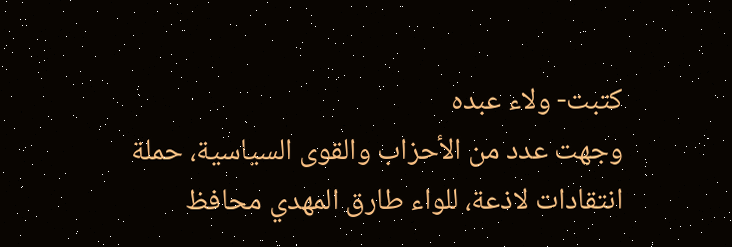كتبت- ولاء عبده
وجهت عدد من الأحزاب والقوى السياسية، حملة انتقادات لاذعة، للواء طارق المهدي محافظ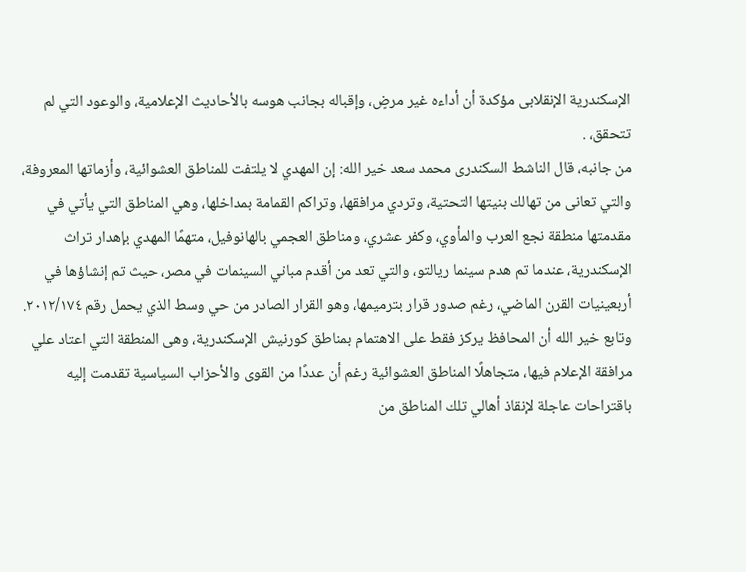الإسكندرية الإنقلابى مؤكدة أن أداءه غير مرضٍ، وإقباله بجانب هوسه بالأحاديث الإعلامية، والوعود التي لم تتحقق، .
من جانبه، قال الناشط السكندرى محمد سعد خير الله: إن المهدي لا يلتفت للمناطق العشوائية، وأزماتها المعروفة، والتي تعانى من تهالك بنيتها التحتية، وتردي مرافقها، وتراكم القمامة بمداخلها، وهي المناطق التي يأتي في مقدمتها منطقة نجع العرب والمأوي، وكفر عشري، ومناطق العجمي بالهانوفيل، متهمًا المهدي بإهدار تراث الإسكندرية، عندما تم هدم سينما ريالتو، والتي تعد من أقدم مباني السينمات في مصر، حيث تم إنشاؤها في أربعينيات القرن الماضي، رغم صدور قرار بترميمها، وهو القرار الصادر من حي وسط الذي يحمل رقم ٢٠١٢/١٧٤.
وتابع خير الله أن المحافظ يركز فقط على الاهتمام بمناطق كورنيش الإسكندرية، وهى المنطقة التي اعتاد علي مرافقة الإعلام فيها، متجاهلًا المناطق العشوائية رغم أن عددًا من القوى والأحزاب السياسية تقدمت إليه باقتراحات عاجلة لإنقاذ أهالي تلك المناطق من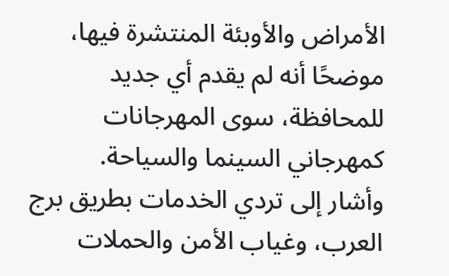الأمراض والأوبئة المنتشرة فيها، موضحًا أنه لم يقدم أي جديد للمحافظة، سوى المهرجانات كمهرجاني السينما والسياحة.
وأشار إلى تردي الخدمات بطريق برج العرب، وغياب الأمن والحملات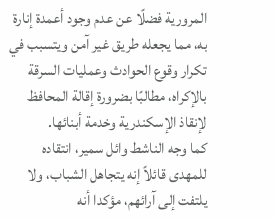المرورية فضلًا عن عدم وجود أعمدة إنارة به، مما يجعله طريق غير آمن ويتسبب في تكرار وقوع الحوادث وعمليات السرقة بالإكراه، مطالبًا بضرورة إقالة المحافظ لإنقاذ الإسكندرية وخدمة أبنائها.
كما وجه الناشط وائل سمير، انتقاده للمهدى قائلاً إنه يتجاهل الشباب، ولا يلتفت إلى آرائهم، مؤكدا أنه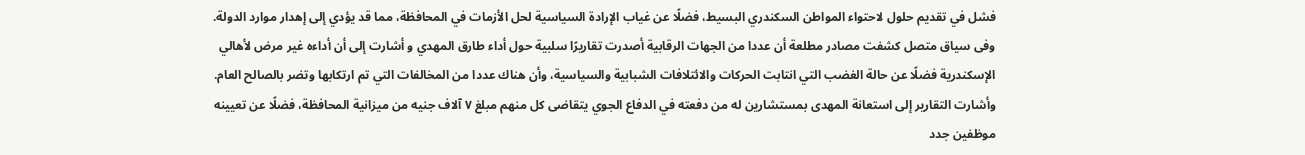فشل في تقديم حلول لاحتواء المواطن السكندري البسيط، فضلًا عن غياب الإرادة السياسية لحل الأزمات في المحافظة، مما قد يؤدي إلى إهدار موارد الدولة.
وفى سياق متصل كشفت مصادر مطلعة أن عددا من الجهات الرقابية أصدرت تقاريرًا سلبية حول أداء طارق المهدي و أشارت إلى أن أداءه غير مرض لأهالي الإسكندرية فضلًا عن حالة الغضب التي انتابت الحركات والائتلافات الشبابية والسياسية، وأن هناك عددا من المخالفات التي تم ارتكابها وتضر بالصالح العام.
وأشارت التقارير إلى استعانة المهدى بمستشارين له من دفعته في الدفاع الجوي يتقاضى كل منهم مبلغ ٧ آلاف جنيه من ميزانية المحافظة، فضلًا عن تعيينه موظفين جدد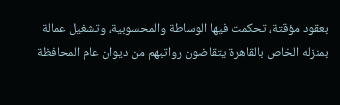بعقود مؤقتة، تحكمت فيها الوساطة والمحسوبية، وتشغيل عمالة بمنزله الخاص بالقاهرة يتقاضون رواتبهم من ديوان عام المحافظة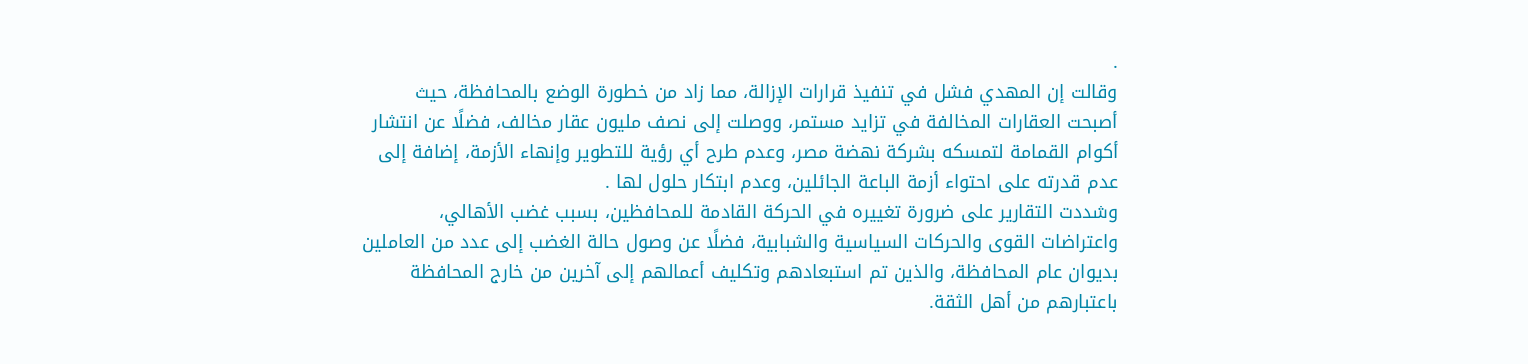.
وقالت إن المهدي فشل في تنفيذ قرارات الإزالة، مما زاد من خطورة الوضع بالمحافظة، حيث أصبحت العقارات المخالفة في تزايد مستمر، ووصلت إلى نصف مليون عقار مخالف، فضلًا عن انتشار أكوام القمامة لتمسكه بشركة نهضة مصر، وعدم طرح أي رؤية للتطوير وإنهاء الأزمة، إضافة إلى عدم قدرته على احتواء أزمة الباعة الجائلين، وعدم ابتكار حلول لها .
وشددت التقارير على ضرورة تغييره في الحركة القادمة للمحافظين، بسبب غضب الأهالي، واعتراضات القوى والحركات السياسية والشبابية، فضلًا عن وصول حالة الغضب إلى عدد من العاملين بديوان عام المحافظة، والذين تم استبعادهم وتكليف أعمالهم إلى آخرين من خارج المحافظة باعتبارهم من أهل الثقة.